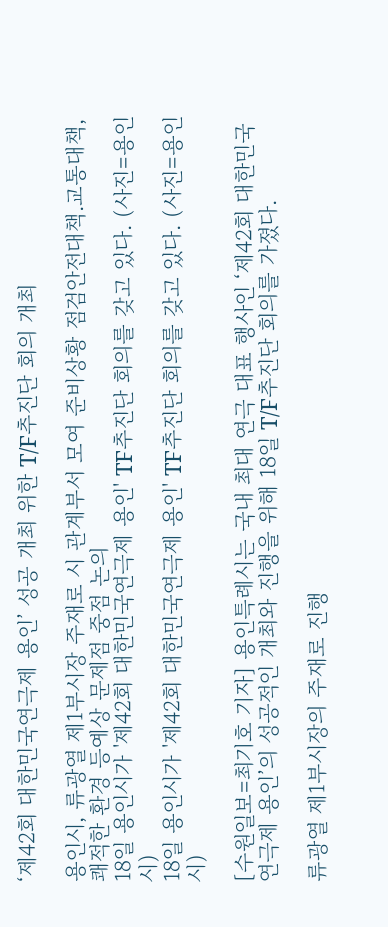‘제42회 대한민국연극제 용인’ 성공 개최 위한 T/F추진단 회의 개최

용인시, 류광열 제1부시장 주재로 시 관계부서 모여 준비상황 점검안전대책.교통대책, 쾌적한 환경 등예상 문제점 중점 논의
18일 용인시가 '제42회 대한민국연극제 용인' TF추진단 회의를 갖고 있다. (사진=용인시)
18일 용인시가 '제42회 대한민국연극제 용인' TF추진단 회의를 갖고 있다. (사진=용인시)

[수원일보=최기호 기자] 용인특례시는 국내 최대 연극 대표 행사인 ‘제42회 대한민국연극제 용인’의 성공적인 개최와 진행을 위해 18일 T/F추진단 회의를 가졌다.

류광열 제1부시장의 주재로 진행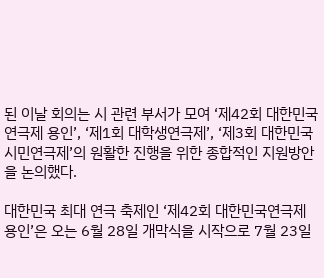된 이날 회의는 시 관련 부서가 모여 ‘제42회 대한민국연극제 용인’, ‘제1회 대학생연극제’, ‘제3회 대한민국 시민연극제’의 원활한 진행을 위한 종합적인 지원방안을 논의했다.

대한민국 최대 연극 축제인 ‘제42회 대한민국연극제 용인’은 오는 6월 28일 개막식을 시작으로 7월 23일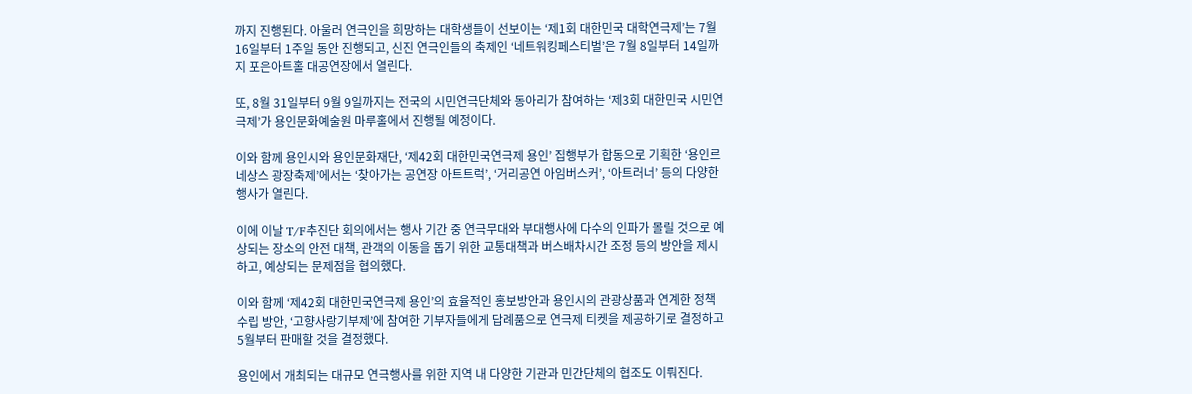까지 진행된다. 아울러 연극인을 희망하는 대학생들이 선보이는 ‘제1회 대한민국 대학연극제’는 7월 16일부터 1주일 동안 진행되고, 신진 연극인들의 축제인 ‘네트워킹페스티벌’은 7월 8일부터 14일까지 포은아트홀 대공연장에서 열린다.

또, 8월 31일부터 9월 9일까지는 전국의 시민연극단체와 동아리가 참여하는 ‘제3회 대한민국 시민연극제’가 용인문화예술원 마루홀에서 진행될 예정이다.

이와 함께 용인시와 용인문화재단, ‘제42회 대한민국연극제 용인’ 집행부가 합동으로 기획한 ‘용인르네상스 광장축제’에서는 ‘찾아가는 공연장 아트트럭’, ‘거리공연 아임버스커’, ‘아트러너’ 등의 다양한 행사가 열린다.

이에 이날 T/F추진단 회의에서는 행사 기간 중 연극무대와 부대행사에 다수의 인파가 몰릴 것으로 예상되는 장소의 안전 대책, 관객의 이동을 돕기 위한 교통대책과 버스배차시간 조정 등의 방안을 제시하고, 예상되는 문제점을 협의했다.

이와 함께 ‘제42회 대한민국연극제 용인’의 효율적인 홍보방안과 용인시의 관광상품과 연계한 정책 수립 방안, ‘고향사랑기부제’에 참여한 기부자들에게 답례품으로 연극제 티켓을 제공하기로 결정하고 5월부터 판매할 것을 결정했다.

용인에서 개최되는 대규모 연극행사를 위한 지역 내 다양한 기관과 민간단체의 협조도 이뤄진다.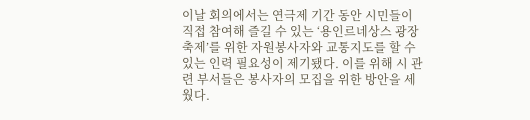이날 회의에서는 연극제 기간 동안 시민들이 직접 참여해 즐길 수 있는 ‘용인르네상스 광장축제’를 위한 자원봉사자와 교통지도를 할 수 있는 인력 필요성이 제기됐다. 이를 위해 시 관련 부서들은 봉사자의 모집을 위한 방안을 세웠다.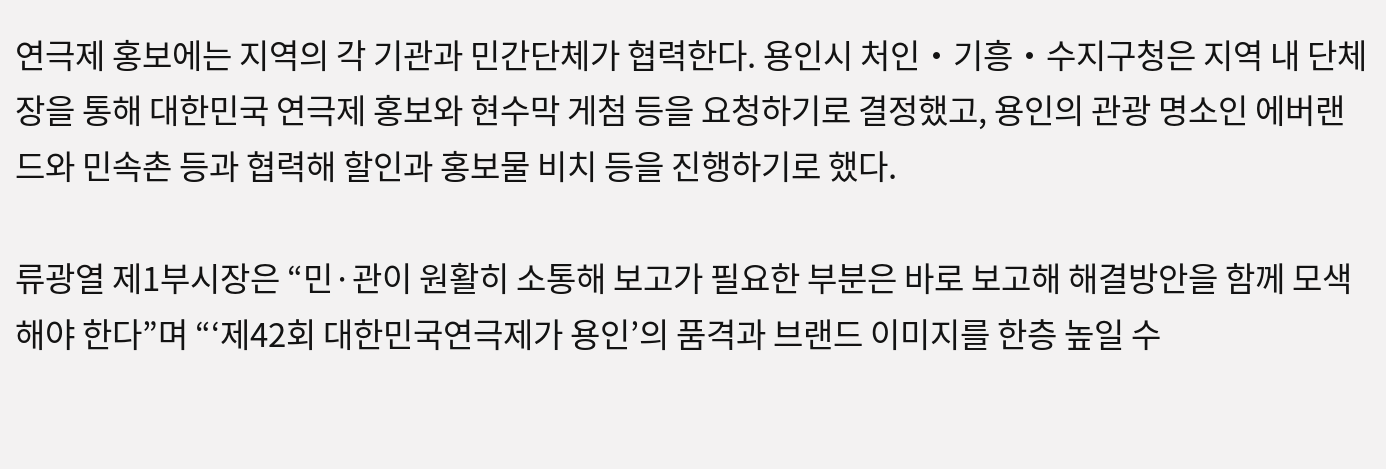연극제 홍보에는 지역의 각 기관과 민간단체가 협력한다. 용인시 처인‧기흥‧수지구청은 지역 내 단체장을 통해 대한민국 연극제 홍보와 현수막 게첨 등을 요청하기로 결정했고, 용인의 관광 명소인 에버랜드와 민속촌 등과 협력해 할인과 홍보물 비치 등을 진행하기로 했다.

류광열 제1부시장은 “민·관이 원활히 소통해 보고가 필요한 부분은 바로 보고해 해결방안을 함께 모색해야 한다”며 “‘제42회 대한민국연극제가 용인’의 품격과 브랜드 이미지를 한층 높일 수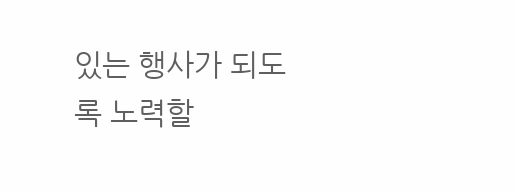있는 행사가 되도록 노력할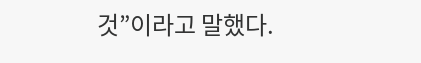것”이라고 말했다.